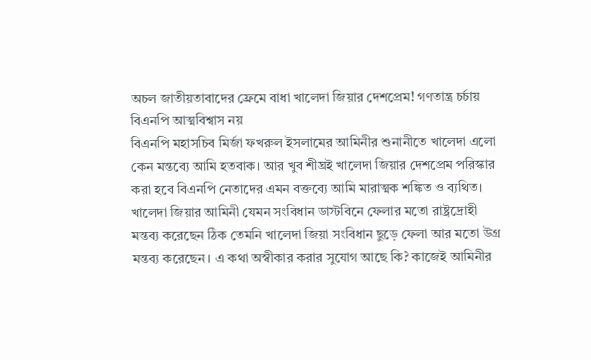অচল জাতীয়তাবাদের ফ্রেমে বাধা খালেদা জিয়ার দেশপ্রেম! গণতান্ত্র চর্চায় বিএনপি আত্মবিশ্বাস নয়
বিএনপি মহাসচিব মির্জা ফখরুল ইসলামের আমিনীর শুনানীতে খালেদা এলো কেন মন্তব্যে আমি হতবাক। আর খুব শীঘ্রই খালেদা জিয়ার দেশপ্রেম পরিস্কার করা হবে বিএনপি নেতাদের এমন বক্তব্যে আমি মারাত্মক শঙ্কিত ও ব্যথিত।
খালেদা জিয়ার আমিনী যেমন সংবিধান ডাস্টবিনে ফেলার মতো রাষ্ট্রদ্রোহী মন্তব্য করেছেন ঠিক তেমনি খালেদা জিয়া সংবিধান ছুড়ে ফেলা আর মতো উগ্র মন্তব্য করেছেন। এ কথা অস্বীকার করার সুযোগ আছে কি? কাজেই আমিনীর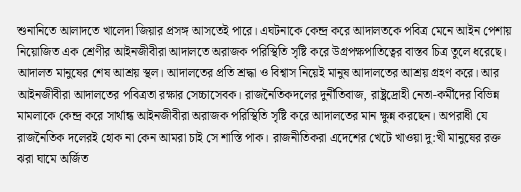শুনানিতে আলাদতে খালেদা জিয়ার প্রসঙ্গ আসতেই পারে। এঘটনাকে কেন্দ্র করে আদালতকে পবিত্র মেনে আইন পেশায় নিয়োজিত এক শ্রেণীর আইনজীবীরা আদালতে অরাজক পরিস্থিতি সৃষ্টি করে উগ্রপক্ষপাতিত্বের বাস্তব চিত্র তুলে ধরেছে। আদালত মানুষের শেষ আশ্রয় স্থল। আদালতের প্রতি শ্রদ্ধা ও বিশ্বাস নিয়েই মানুষ আদালতের আশ্রয় গ্রহণ করে। আর আইনজীবীরা আদালতের পবিত্রতা রক্ষার সেচ্চাসেবক। রাজনৈতিকদলের দুর্নীতিবাজ, রাষ্ট্রদ্রোহী নেতা-কর্মীদের বিভিন্ন মামলাকে কেন্দ্র করে সার্থান্ধ আইনজীবীরা অরাজক পরিস্থিতি সৃষ্টি করে আদালতের মান ক্ষুন্ন করছেন। অপরাধী যে রাজনৈতিক দলেরই হোক না কেন আমরা চাই সে শাস্তি পাক। রাজনীতিকরা এদেশের খেটে খাওয়া দু:খী মানুষের রক্ত ঝরা ঘামে অর্জিত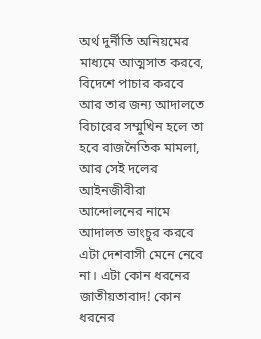অর্থ দুর্নীতি অনিয়মের মাধ্যমে আত্মসাত করবে, বিদেশে পাচার করবে আর তার জন্য আদালতে বিচারের সম্মুখিন হলে তা হবে রাজনৈতিক মামলা, আর সেই দলের আইনজীবীরা আন্দোলনের নামে আদালত ভাংচুর করবে এটা দেশবাসী মেনে নেবে না। এটা কোন ধরনের জাতীয়তাবাদ! কোন ধরনের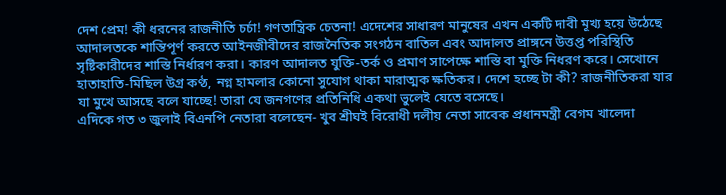দেশ প্রেম! কী ধরনের রাজনীতি চর্চা! গণতান্ত্রিক চেতনা! এদেশের সাধারণ মানুষের এখন একটি দাবী মূখ্য হয়ে উঠেছে আদালতকে শান্তিপূর্ণ করতে আইনজীবীদের রাজনৈতিক সংগঠন বাতিল এবং আদালত প্রাঙ্গনে উত্তপ্ত পরিস্থিতি সৃষ্টিকারীদের শাস্তি নির্ধারণ করা। কারণ আদালত যুক্তি-তর্ক ও প্রমাণ সাপেক্ষে শাস্তি বা মুক্তি নিধরণ করে। সেখোনে হাতাহাতি-মিছিল উগ্র কণ্ঠ, নগ্ন হামলার কোনো সুযোগ থাকা মারাত্মক ক্ষতিকর। দেশে হচ্ছে টা কী? রাজনীতিকরা যার যা মুখে আসছে বলে যাচ্ছে! তারা যে জনগণের প্রতিনিধি একথা ভুলেই যেতে বসেছে।
এদিকে গত ৩ জুলাই বিএনপি নেতারা বলেছেন- খুব শ্রীঘই বিরোধী দলীয় নেতা সাবেক প্রধানমন্ত্রী বেগম খালেদা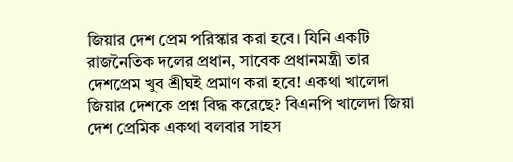জিয়ার দেশ প্রেম পরিস্কার করা হবে। যিনি একটি রাজনৈতিক দলের প্রধান, সাবেক প্রধানমন্ত্রী তার দেশপ্রেম খুব শ্রীঘই প্রমাণ করা হবে! একথা খালেদা জিয়ার দেশকে প্রশ্ন বিদ্ধ করেছে? বিএনপি খালেদা জিয়া দেশ প্রেমিক একথা বলবার সাহস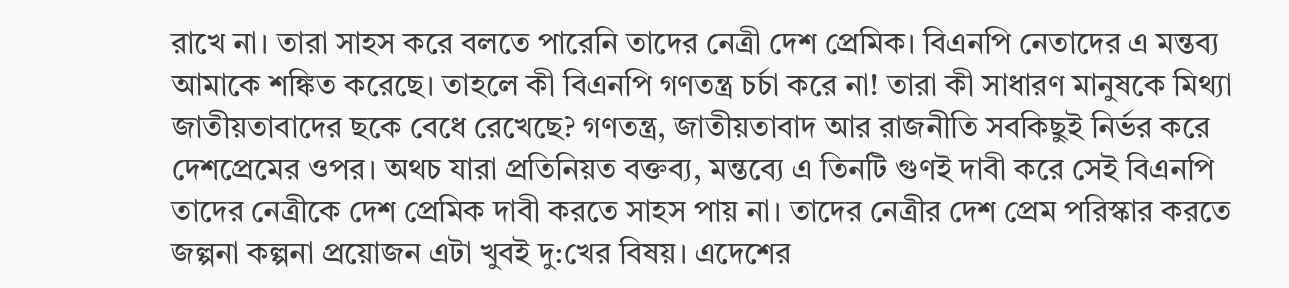রাখে না। তারা সাহস করে বলতে পারেনি তাদের নেত্রী দেশ প্রেমিক। বিএনপি নেতাদের এ মন্তব্য আমাকে শঙ্কিত করেছে। তাহলে কী বিএনপি গণতন্ত্র চর্চা করে না! তারা কী সাধারণ মানুষকে মিথ্যা জাতীয়তাবাদের ছকে বেধে রেখেছে? গণতন্ত্র, জাতীয়তাবাদ আর রাজনীতি সবকিছুই নির্ভর করে দেশপ্রেমের ওপর। অথচ যারা প্রতিনিয়ত বক্তব্য, মন্তব্যে এ তিনটি গুণই দাবী করে সেই বিএনপি তাদের নেত্রীকে দেশ প্রেমিক দাবী করতে সাহস পায় না। তাদের নেত্রীর দেশ প্রেম পরিস্কার করতে জল্পনা কল্পনা প্রয়োজন এটা খুবই দু:খের বিষয়। এদেশের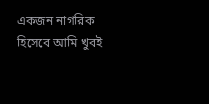একজন নাগরিক হিসেবে আমি খুবই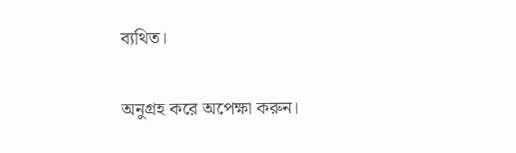ব্যথিত।

অনুগ্রহ করে অপেক্ষা করুন।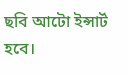ছবি আটো ইন্সার্ট হবে।